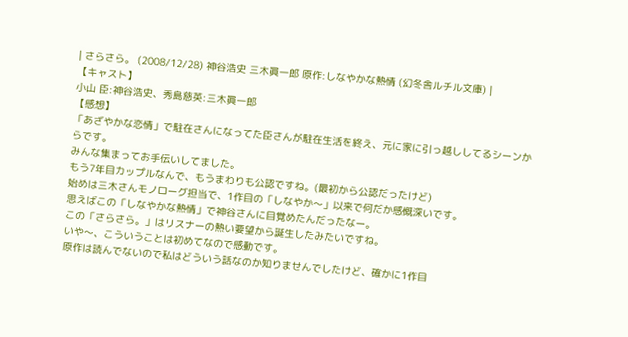| さらさら。 (2008/12/28) 神谷浩史 三木眞一郎 原作:しなやかな熱情 (幻冬舎ルチル文庫) |
【キャスト】
小山 臣:神谷浩史、秀島慈英:三木眞一郎
【感想】
「あざやかな恋情」で駐在さんになってた臣さんが駐在生活を終え、元に家に引っ越ししてるシーンからです。
みんな集まってお手伝いしてました。
もう7年目カップルなんで、もうまわりも公認ですね。(最初から公認だったけど)
始めは三木さんモノローグ担当で、1作目の「しなやか〜」以来で何だか感慨深いです。
思えばこの「しなやかな熱情」で神谷さんに目覚めたんだったなー。
この「さらさら。」はリスナーの熱い要望から誕生したみたいですね。
いや〜、こういうことは初めてなので感動です。
原作は読んでないので私はどういう話なのか知りませんでしたけど、確かに1作目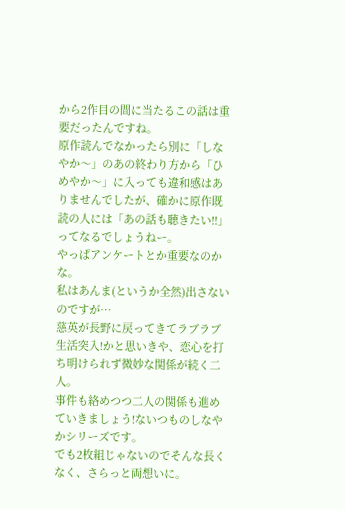から2作目の間に当たるこの話は重要だったんですね。
原作読んでなかったら別に「しなやか〜」のあの終わり方から「ひめやか〜」に入っても違和感はありませんでしたが、確かに原作既読の人には「あの話も聴きたい!!」ってなるでしょうねー。
やっぱアンケートとか重要なのかな。
私はあんま(というか全然)出さないのですが…
慈英が長野に戻ってきてラブラブ生活突入!かと思いきや、恋心を打ち明けられず微妙な関係が続く二人。
事件も絡めつつ二人の関係も進めていきましょう!ないつものしなやかシリーズです。
でも2枚組じゃないのでそんな長くなく、さらっと両想いに。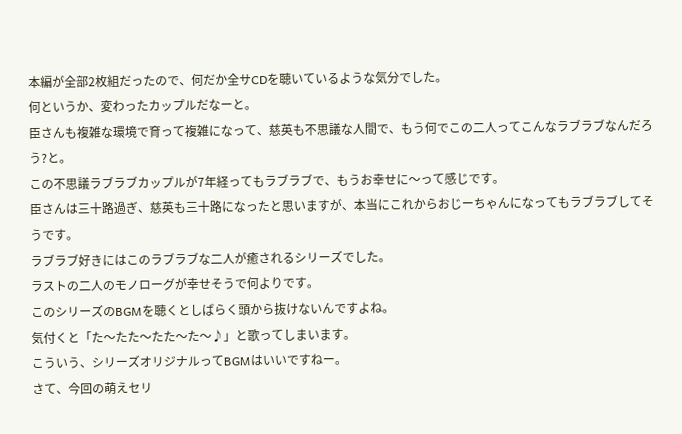本編が全部2枚組だったので、何だか全サCDを聴いているような気分でした。
何というか、変わったカップルだなーと。
臣さんも複雑な環境で育って複雑になって、慈英も不思議な人間で、もう何でこの二人ってこんなラブラブなんだろう?と。
この不思議ラブラブカップルが7年経ってもラブラブで、もうお幸せに〜って感じです。
臣さんは三十路過ぎ、慈英も三十路になったと思いますが、本当にこれからおじーちゃんになってもラブラブしてそうです。
ラブラブ好きにはこのラブラブな二人が癒されるシリーズでした。
ラストの二人のモノローグが幸せそうで何よりです。
このシリーズのBGMを聴くとしばらく頭から抜けないんですよね。
気付くと「た〜たた〜たた〜た〜♪」と歌ってしまいます。
こういう、シリーズオリジナルってBGMはいいですねー。
さて、今回の萌えセリ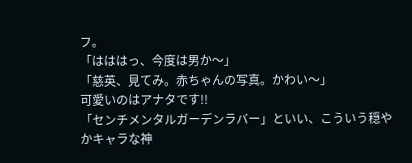フ。
「はははっ、今度は男か〜」
「慈英、見てみ。赤ちゃんの写真。かわい〜」
可愛いのはアナタです!!
「センチメンタルガーデンラバー」といい、こういう穏やかキャラな神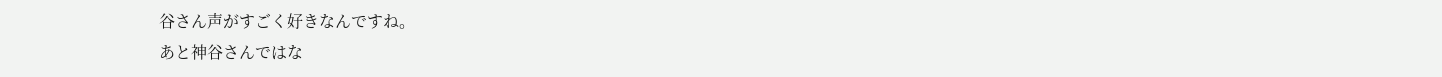谷さん声がすごく好きなんですね。
あと神谷さんではな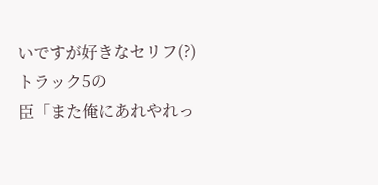いですが好きなセリフ(?)
トラック5の
臣「また俺にあれやれっ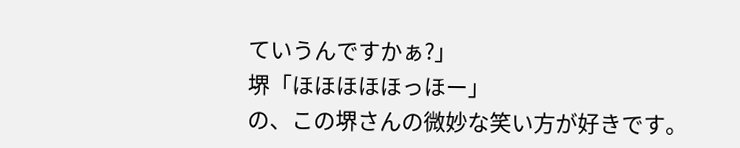ていうんですかぁ?」
堺「ほほほほほっほー」
の、この堺さんの微妙な笑い方が好きです。